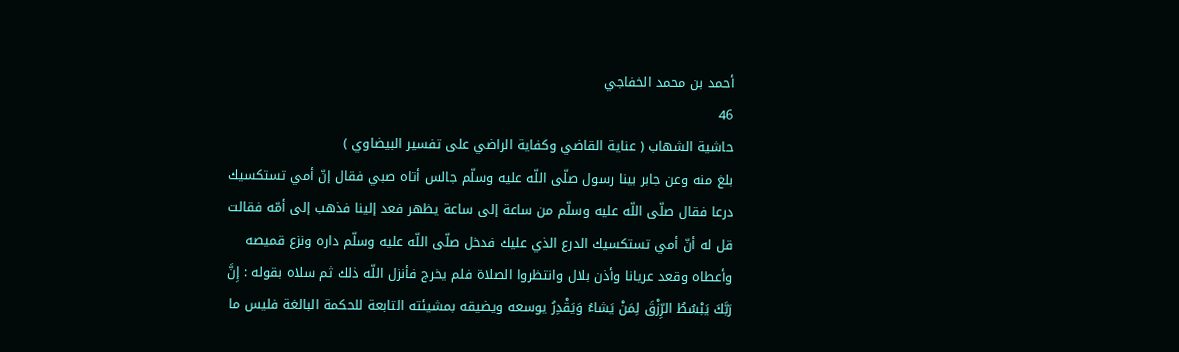أحمد بن محمد الخفاجي
46
حاشية الشهاب ( عناية القاضي وكفاية الراضي على تفسير البيضاوي )
بلغ منه وعن جابر بينا رسول صلّى اللّه عليه وسلّم جالس أتاه صبي فقال إنّ أمي تستكسيك درعا فقال صلّى اللّه عليه وسلّم من ساعة إلى ساعة يظهر فعد إلينا فذهب إلى أمّه فقالت قل له أنّ أمي تستكسيك الدرع الذي عليك فدخل صلّى اللّه عليه وسلّم داره ونزع قميصه وأعطاه وقعد عريانا وأذن بلال وانتظروا الصلاة فلم يخرج فأنزل اللّه ذلك ثم سلاه بقوله : إِنَّ رَبَّكَ يَبْسُطُ الرِّزْقَ لِمَنْ يَشاءُ وَيَقْدِرُ يوسعه ويضيقه بمشيئته التابعة للحكمة البالغة فليس ما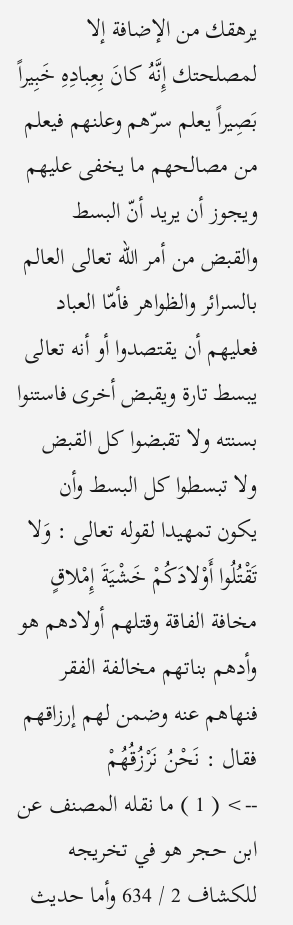يرهقك من الإضافة إلا لمصلحتك إِنَّهُ كانَ بِعِبادِهِ خَبِيراً بَصِيراً يعلم سرّهم وعلنهم فيعلم من مصالحهم ما يخفى عليهم ويجوز أن يريد أنّ البسط والقبض من أمر اللّه تعالى العالم بالسرائر والظواهر فأمّا العباد فعليهم أن يقتصدوا أو أنه تعالى يبسط تارة ويقبض أخرى فاستنوا بسنته ولا تقبضوا كل القبض ولا تبسطوا كل البسط وأن يكون تمهيدا لقوله تعالى : وَلا تَقْتُلُوا أَوْلادَكُمْ خَشْيَةَ إِمْلاقٍ مخافة الفاقة وقتلهم أولادهم هو وأدهم بناتهم مخالفة الفقر فنهاهم عنه وضمن لهم إرزاقهم فقال : نَحْنُ نَرْزُقُهُمْ
--> ( 1 ) ما نقله المصنف عن ابن حجر هو في تخريجه للكشاف 2 / 634 وأما حديث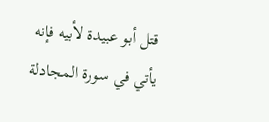قتل أبو عبيدة لأبيه فإنه يأتي في سورة المجادلة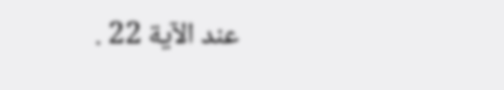عند الآية 22 .